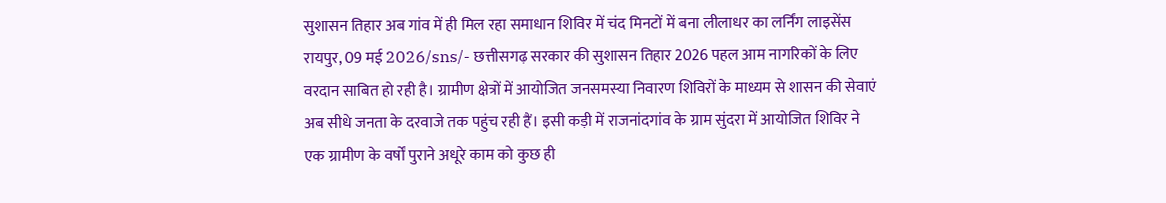सुशासन तिहार अब गांव में ही मिल रहा समाधान शिविर में चंद मिनटों में बना लीलाधर का लर्निंग लाइसेंस
रायपुर, 09 मई 2026/sns/- छत्तीसगढ़ सरकार की सुशासन तिहार 2026 पहल आम नागरिकों के लिए वरदान साबित हो रही है। ग्रामीण क्षेत्रों में आयोजित जनसमस्या निवारण शिविरों के माध्यम से शासन की सेवाएं अब सीधे जनता के दरवाजे तक पहुंच रही हैं। इसी कड़ी में राजनांदगांव के ग्राम सुंदरा में आयोजित शिविर ने एक ग्रामीण के वर्षों पुराने अधूरे काम को कुछ ही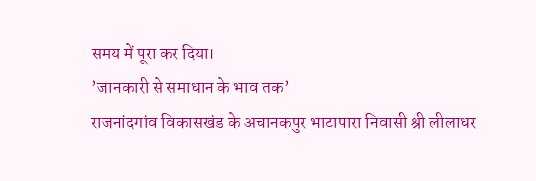समय में पूरा कर दिया।
’जानकारी से समाधान के भाव तक’
राजनांदगांव विकासखंड के अचानकपुर भाटापारा निवासी श्री लीलाधर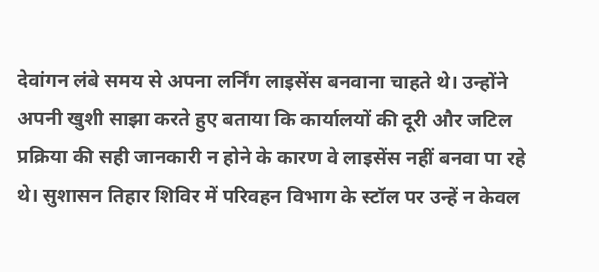देवांगन लंबे समय से अपना लर्निंग लाइसेंस बनवाना चाहते थे। उन्होंने अपनी खुशी साझा करते हुए बताया कि कार्यालयों की दूरी और जटिल प्रक्रिया की सही जानकारी न होने के कारण वे लाइसेंस नहीं बनवा पा रहे थे। सुशासन तिहार शिविर में परिवहन विभाग के स्टॉल पर उन्हें न केवल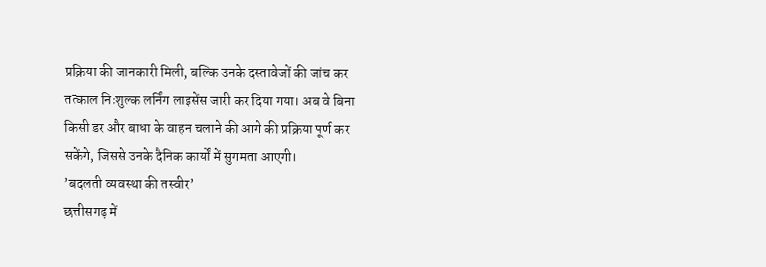प्रक्रिया की जानकारी मिली, बल्कि उनके दस्तावेजों की जांच कर तत्काल निःशुल्क लर्निंग लाइसेंस जारी कर दिया गया। अब वे बिना किसी डर और बाधा के वाहन चलाने की आगे की प्रक्रिया पूर्ण कर सकेंगे, जिससे उनके दैनिक कार्यों में सुगमता आएगी।
’बदलती व्यवस्था की तस्वीर’
छत्तीसगढ़ में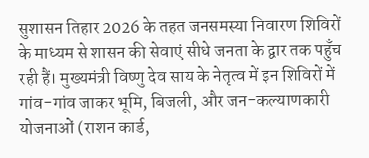सुशासन तिहार 2026 के तहत जनसमस्या निवारण शिविरों के माध्यम से शासन की सेवाएं सीधे जनता के द्वार तक पहुँच रही हैं। मुख्यमंत्री विष्णु देव साय के नेतृत्व में इन शिविरों में गांव-गांव जाकर भूमि, बिजली, और जन-कल्याणकारी योजनाओं (राशन कार्ड,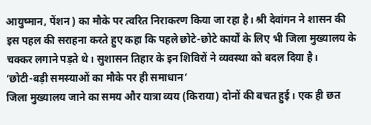आयुष्मान, पेंशन) का मौके पर त्वरित निराकरण किया जा रहा है। श्री देवांगन ने शासन की इस पहल की सराहना करते हुए कहा कि पहले छोटे-छोटे कार्यों के लिए भी जिला मुख्यालय के चक्कर लगाने पड़ते थे। सुशासन तिहार के इन शिविरों ने व्यवस्था को बदल दिया है।
’छोटी-बड़ी समस्याओं का मौके पर ही समाधान’
जिला मुख्यालय जाने का समय और यात्रा व्यय (किराया) दोनों की बचत हुई। एक ही छत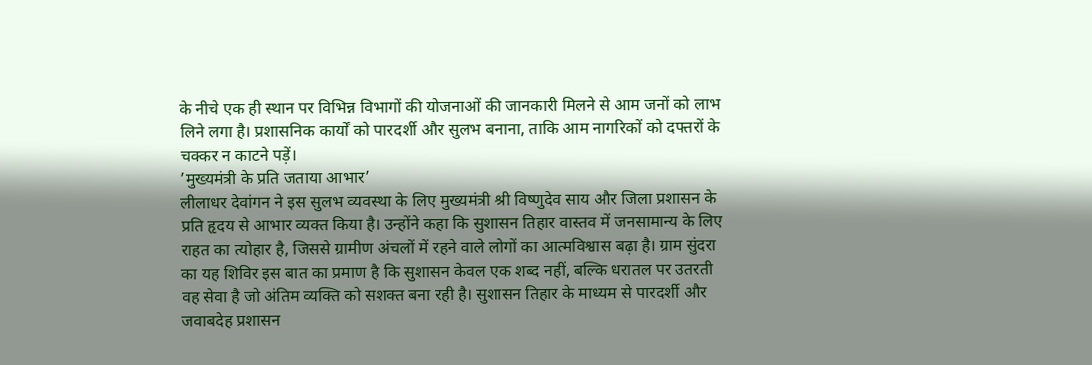के नीचे एक ही स्थान पर विभिन्न विभागों की योजनाओं की जानकारी मिलने से आम जनों को लाभ लिने लगा है। प्रशासनिक कार्यों को पारदर्शी और सुलभ बनाना, ताकि आम नागरिकों को दफ्तरों के चक्कर न काटने पड़ें।
’मुख्यमंत्री के प्रति जताया आभार’
लीलाधर देवांगन ने इस सुलभ व्यवस्था के लिए मुख्यमंत्री श्री विष्णुदेव साय और जिला प्रशासन के प्रति हृदय से आभार व्यक्त किया है। उन्होंने कहा कि सुशासन तिहार वास्तव में जनसामान्य के लिए राहत का त्योहार है, जिससे ग्रामीण अंचलों में रहने वाले लोगों का आत्मविश्वास बढ़ा है। ग्राम सुंदरा का यह शिविर इस बात का प्रमाण है कि सुशासन केवल एक शब्द नहीं, बल्कि धरातल पर उतरती वह सेवा है जो अंतिम व्यक्ति को सशक्त बना रही है। सुशासन तिहार के माध्यम से पारदर्शी और जवाबदेह प्रशासन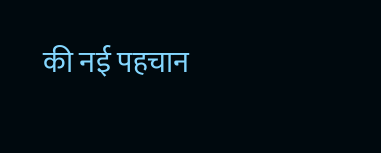की नई पहचान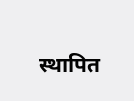स्थापित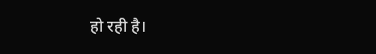हो रही है।